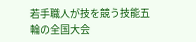若手職人が技を競う技能五輪の全国大会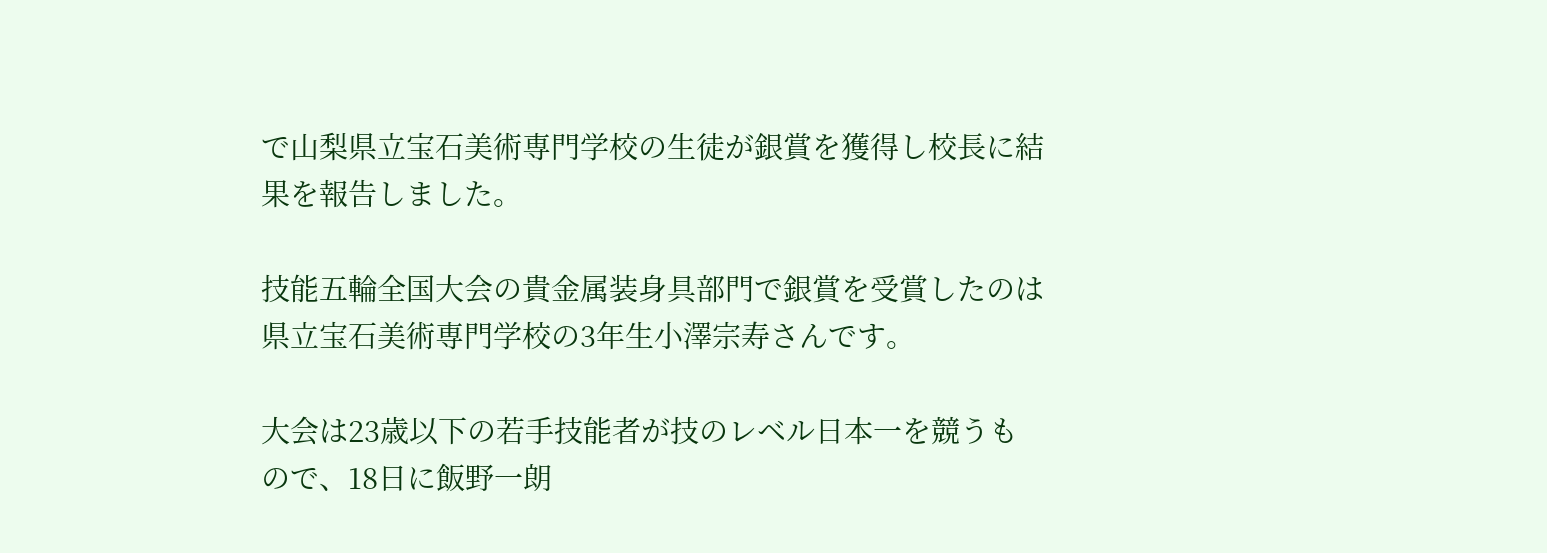で山梨県立宝石美術専門学校の生徒が銀賞を獲得し校長に結果を報告しました。

技能五輪全国大会の貴金属装身具部門で銀賞を受賞したのは県立宝石美術専門学校の3年生小澤宗寿さんです。

大会は23歳以下の若手技能者が技のレベル日本一を競うもので、18日に飯野一朗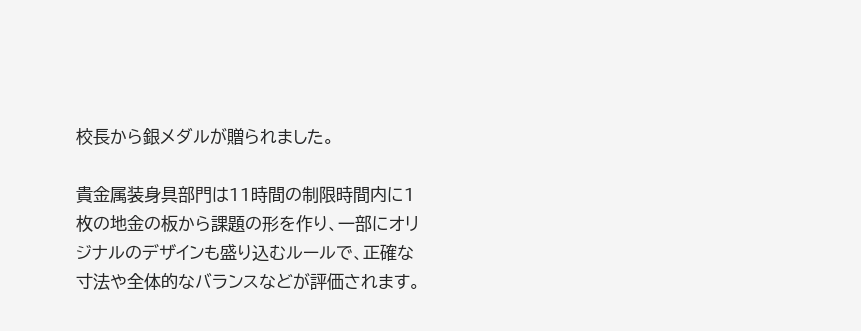校長から銀メダルが贈られました。

貴金属装身具部門は11時間の制限時間内に1枚の地金の板から課題の形を作り、一部にオリジナルのデザインも盛り込むルールで、正確な寸法や全体的なバランスなどが評価されます。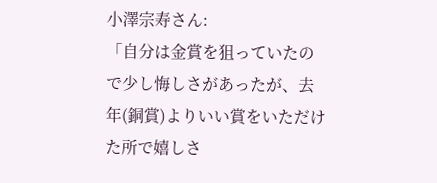小澤宗寿さん:
「自分は金賞を狙っていたので少し悔しさがあったが、去年(銅賞)よりいい賞をいただけた所で嬉しさ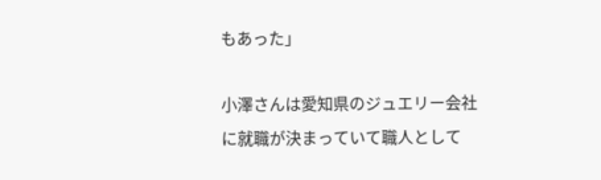もあった」

小澤さんは愛知県のジュエリー会社に就職が決まっていて職人として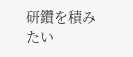研鑽を積みたい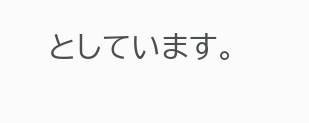としています。